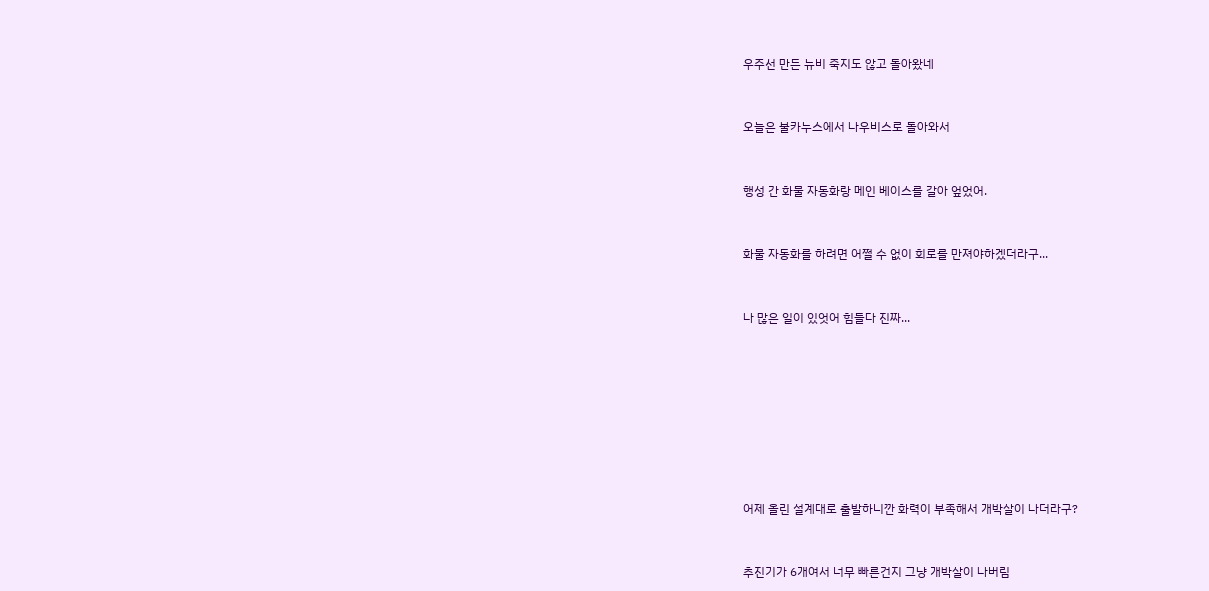우주선 만든 뉴비 죽지도 않고 돌아왔네


오늘은 불카누스에서 나우비스로 돌아와서


행성 간 화물 자동화랑 메인 베이스를 갈아 엎었어.


화물 자동화를 하려면 어쩔 수 없이 회로를 만져야하겠더라구...


나 많은 일이 있엇어 힘들다 진짜...








어제 올린 설계대로 출발하니깐 화력이 부족해서 개박살이 나더라구?


추진기가 6개여서 너무 빠른건지 그냥 개박살이 나버림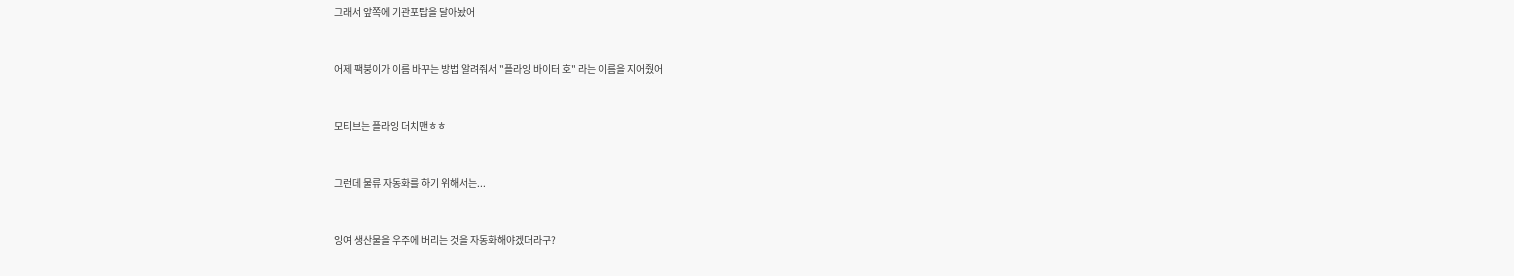그래서 앞쪽에 기관포탑을 달아놨어


어제 팩붕이가 이름 바꾸는 방법 알려줘서 "플라잉 바이터 호" 라는 이름을 지어줬어


모티브는 플라잉 더치맨ㅎㅎ


그런데 물류 자동화를 하기 위해서는...


잉여 생산물을 우주에 버리는 것을 자동화해야겠더라구?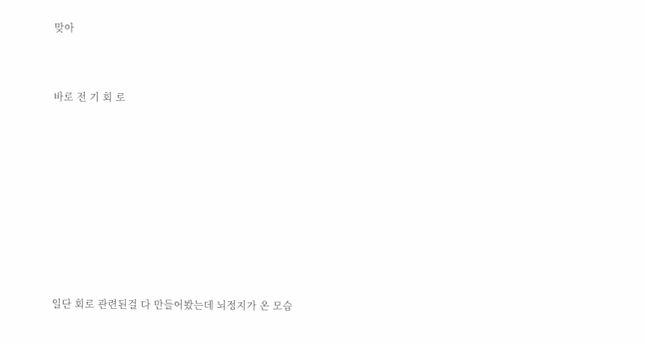맞아


바로 전 기 회 로








일단 회로 관련된걸 다 만들어봤는데 뇌정지가 온 모습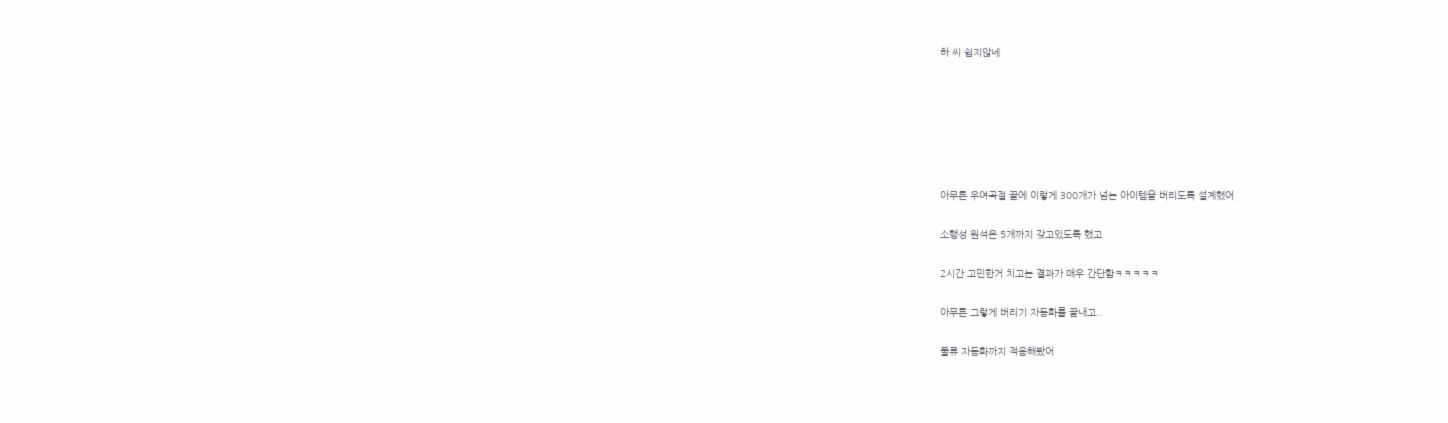하 씨 쉽지않네










아무튼 우여곡절 끝에 이렇게 300개가 넘는 아이템을 버리도록 설계했어


소행성 원석은 5개까지 갖고있도록 했고


2시간 고민한거 치고는 결과가 매우 간단함ㅋㅋㅋㅋㅋ


아무튼 그렇게 버리기 자동화를 끝내고..


물류 자동화까지 적용해봤어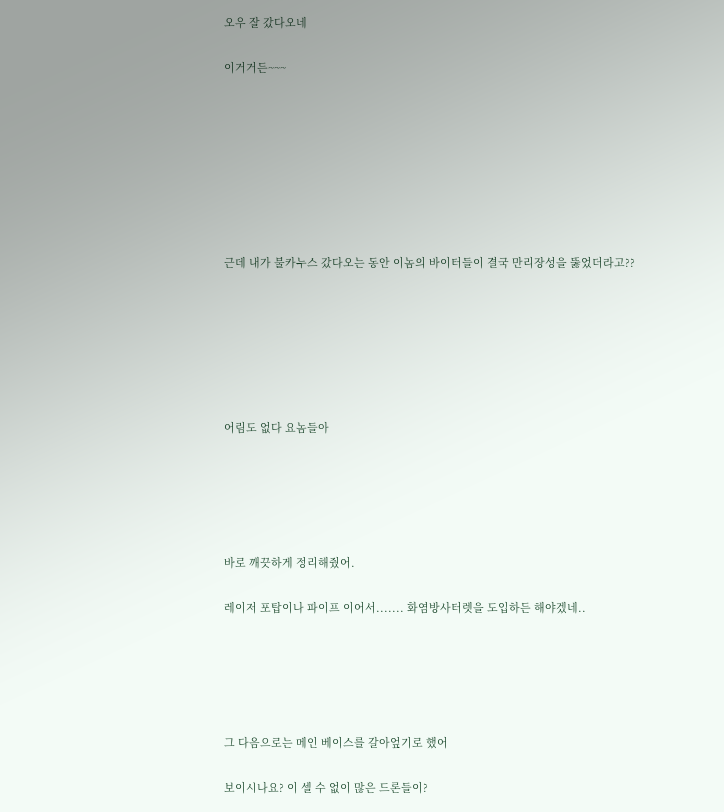오우 잘 갔다오네


이거거든~~~












근데 내가 불카누스 갔다오는 동안 이놈의 바이터들이 결국 만리장성을 뚫었더라고??










어림도 없다 요놈들아








바로 깨끗하게 정리해줬어.


레이저 포탑이나 파이프 이어서....... 화염방사터렛을 도입하든 해야겠네..








그 다음으로는 메인 베이스를 갈아엎기로 했어


보이시나요? 이 셀 수 없이 많은 드론들이?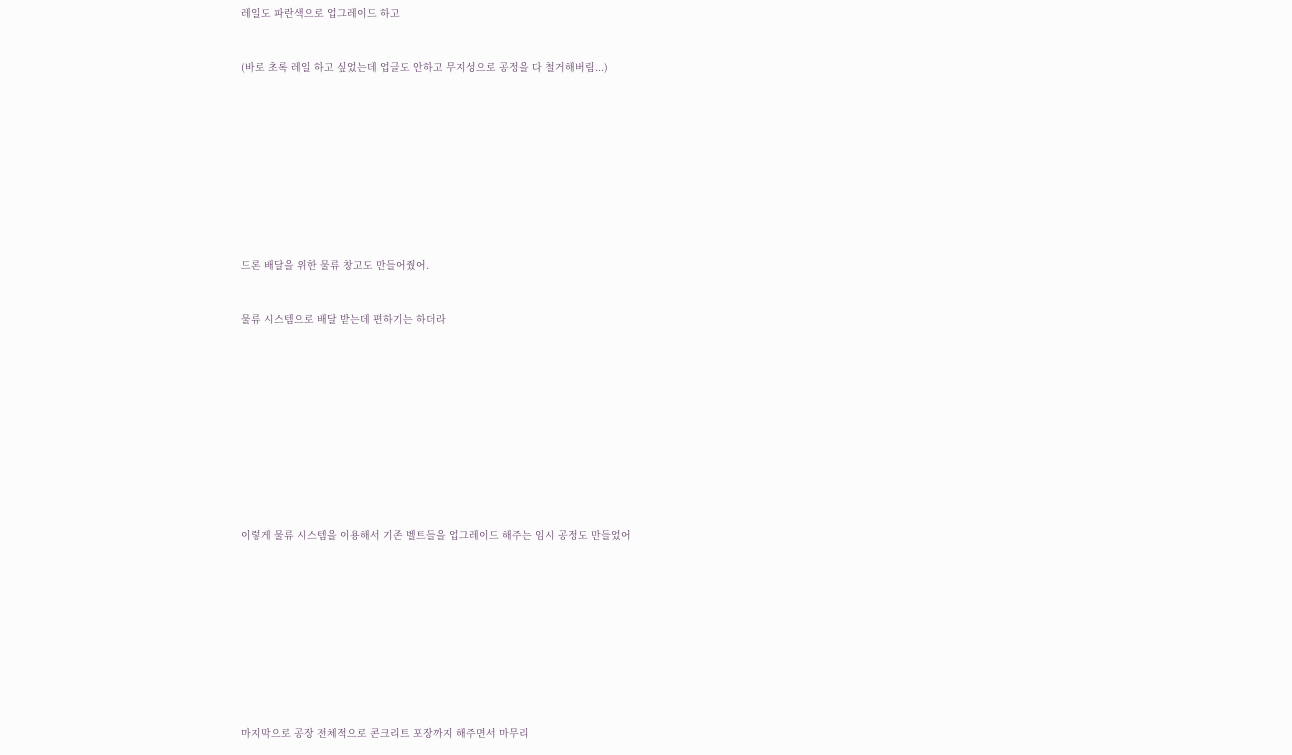레일도 파란색으로 업그레이드 하고


(바로 초록 레일 하고 싶었는데 업글도 안하고 무지성으로 공정을 다 철거해버림...)










드론 배달을 위한 물류 창고도 만들어줬어.


물류 시스템으로 배달 받는데 편하기는 하더라











이렇게 물류 시스템을 이용해서 기존 벨트들을 업그레이드 해주는 임시 공정도 만들었어










마지막으로 공장 전체적으로 콘크리트 포장까지 해주면서 마무리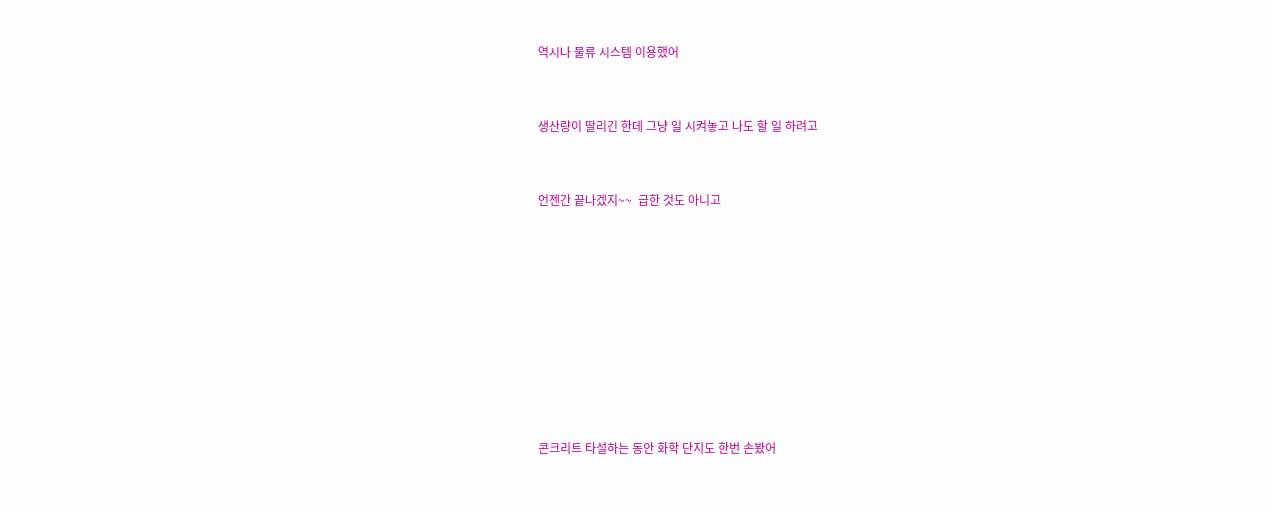역시나 물류 시스템 이용했어


생산량이 딸리긴 한데 그냥 일 시켜놓고 나도 할 일 하려고


언젠간 끝나겠지~~  급한 것도 아니고









콘크리트 타설하는 동안 화학 단지도 한번 손봤어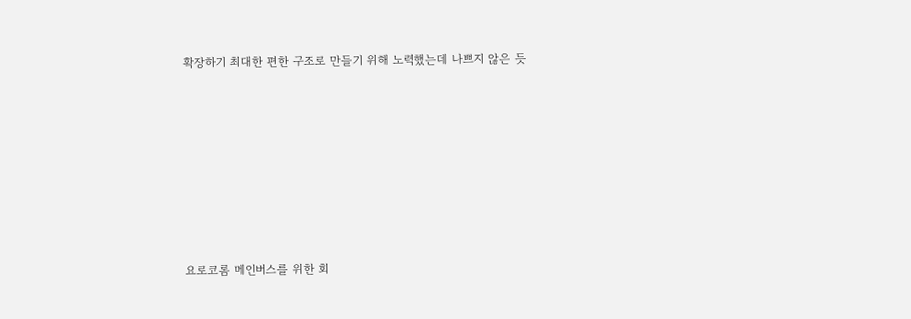확장하기 최대한 편한 구조로 만들기 위해 노력했는데 나쁘지 않은 듯











요로코롬 메인버스를 위한 회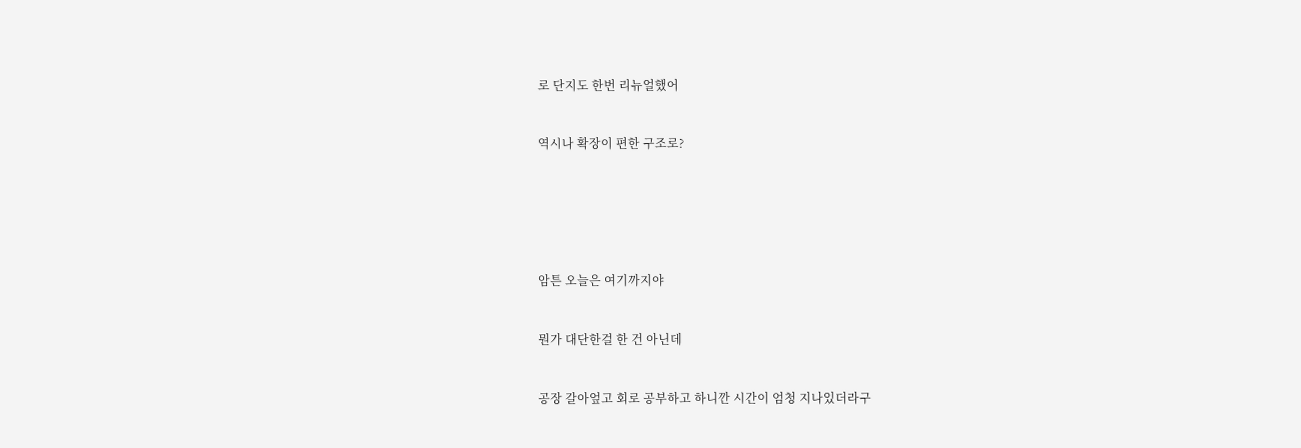로 단지도 한번 리뉴얼했어


역시나 확장이 편한 구조로?






암튼 오늘은 여기까지야


뭔가 대단한걸 한 건 아닌데


공장 갈아엎고 회로 공부하고 하니깐 시간이 엄청 지나있더라구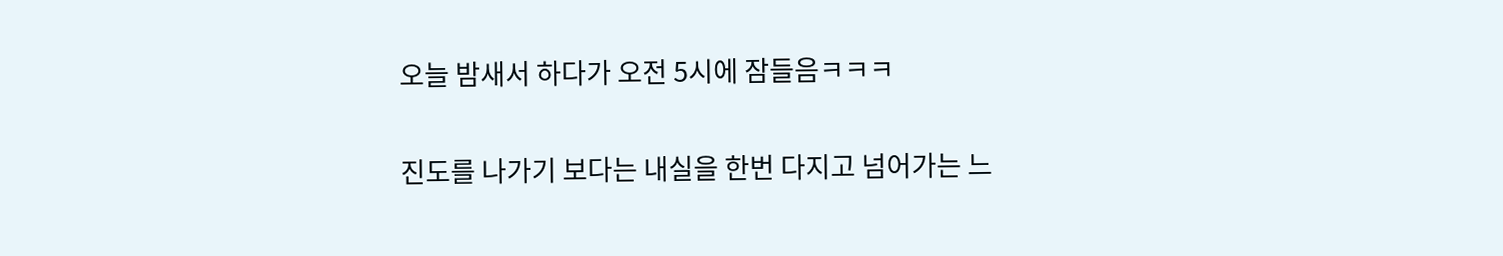오늘 밤새서 하다가 오전 5시에 잠들음ㅋㅋㅋ


진도를 나가기 보다는 내실을 한번 다지고 넘어가는 느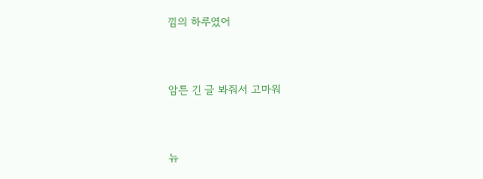낌의 하루였어


암튼 긴 글 봐줘서 고마워


뉴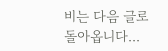비는 다음 글로 돌아옵니다...